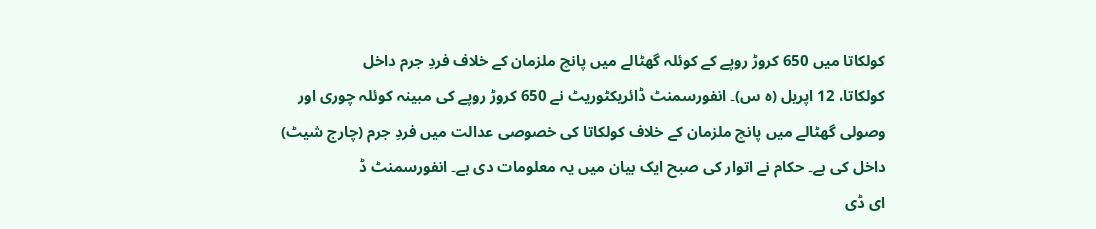کولکاتا میں 650 کروڑ روپے کے کوئلہ گھٹالے میں پانچ ملزمان کے خلاف فردِ جرم داخل
کولکاتا، 12 اپریل (ہ س)۔ انفورسمنٹ ڈائریکٹوریٹ نے 650 کروڑ روپے کی مبینہ کوئلہ چوری اور وصولی گھٹالے میں پانچ ملزمان کے خلاف کولکاتا کی خصوصی عدالت میں فردِ جرم (چارج شیٹ) داخل کی ہے۔ حکام نے اتوار کی صبح ایک بیان میں یہ معلومات دی ہے۔ انفورسمنٹ ڈ
ای ڈی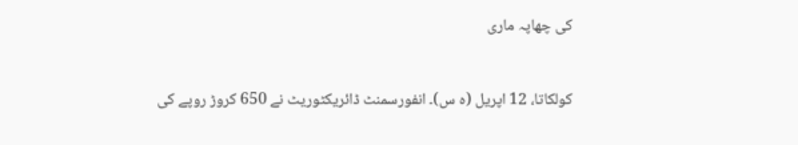کی چھاپہ ماری


کولکاتا، 12 اپریل (ہ س)۔ انفورسمنٹ ڈائریکٹوریٹ نے 650 کروڑ روپے کی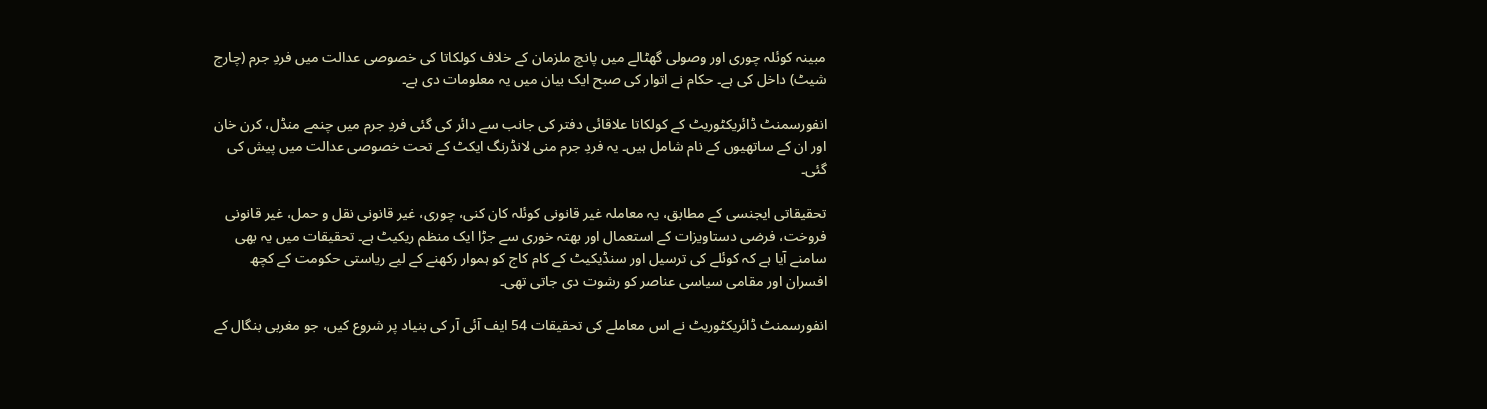مبینہ کوئلہ چوری اور وصولی گھٹالے میں پانچ ملزمان کے خلاف کولکاتا کی خصوصی عدالت میں فردِ جرم (چارج شیٹ) داخل کی ہے۔ حکام نے اتوار کی صبح ایک بیان میں یہ معلومات دی ہے۔

انفورسمنٹ ڈائریکٹوریٹ کے کولکاتا علاقائی دفتر کی جانب سے دائر کی گئی فردِ جرم میں چنمے منڈل، کرن خان اور ان کے ساتھیوں کے نام شامل ہیں۔ یہ فردِ جرم منی لانڈرنگ ایکٹ کے تحت خصوصی عدالت میں پیش کی گئی۔

تحقیقاتی ایجنسی کے مطابق، یہ معاملہ غیر قانونی کوئلہ کان کنی، چوری، غیر قانونی نقل و حمل، غیر قانونی فروخت، فرضی دستاویزات کے استعمال اور بھتہ خوری سے جڑا ایک منظم ریکیٹ ہے۔ تحقیقات میں یہ بھی سامنے آیا ہے کہ کوئلے کی ترسیل اور سنڈیکیٹ کے کام کاج کو ہموار رکھنے کے لیے ریاستی حکومت کے کچھ افسران اور مقامی سیاسی عناصر کو رشوت دی جاتی تھی۔

انفورسمنٹ ڈائریکٹوریٹ نے اس معاملے کی تحقیقات 54 ایف آئی آر کی بنیاد پر شروع کیں، جو مغربی بنگال کے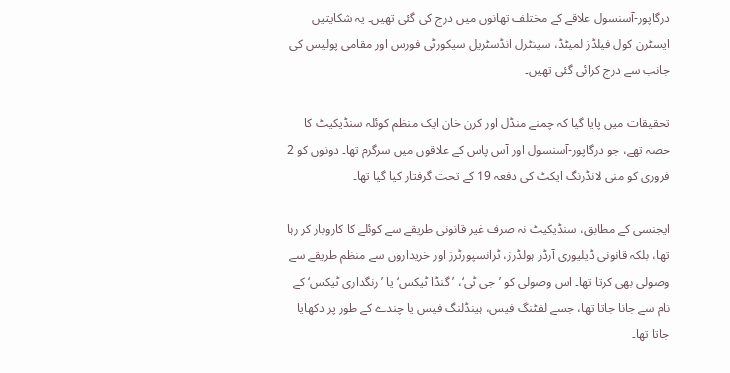درگاپور-آسنسول علاقے کے مختلف تھانوں میں درج کی گئی تھیں۔ یہ شکایتیں ایسٹرن کول فیلڈز لمیٹڈ، سینٹرل انڈسٹریل سیکورٹی فورس اور مقامی پولیس کی جانب سے درج کرائی گئی تھیں۔

تحقیقات میں پایا گیا کہ چمنے منڈل اور کرن خان ایک منظم کوئلہ سنڈیکیٹ کا حصہ تھے، جو درگاپور-آسنسول اور آس پاس کے علاقوں میں سرگرم تھا۔ دونوں کو 2 فروری کو منی لانڈرنگ ایکٹ کی دفعہ 19 کے تحت گرفتار کیا گیا تھا۔

ایجنسی کے مطابق، سنڈیکیٹ نہ صرف غیر قانونی طریقے سے کوئلے کا کاروبار کر رہا تھا، بلکہ قانونی ڈیلیوری آرڈر ہولڈرز، ٹرانسپورٹرز اور خریداروں سے منظم طریقے سے وصولی بھی کرتا تھا۔ اس وصولی کو ’جی ٹی‘، ’گنڈا ٹیکس‘ یا ’رنگداری ٹیکس‘ کے نام سے جانا جاتا تھا، جسے لفٹنگ فیس، ہینڈلنگ فیس یا چندے کے طور پر دکھایا جاتا تھا۔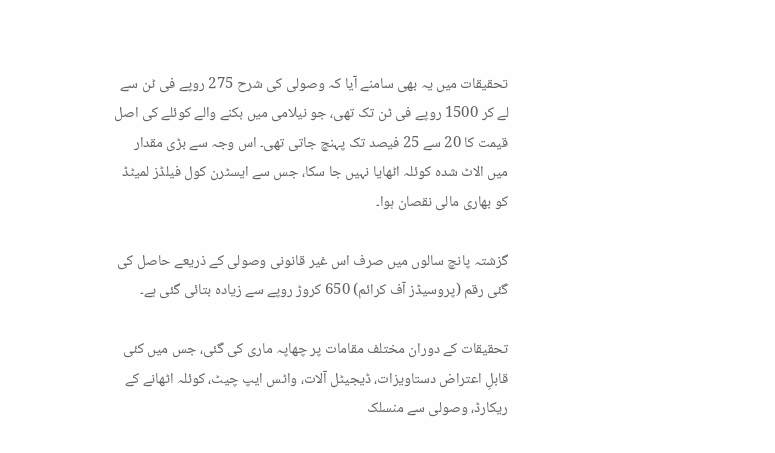تحقیقات میں یہ بھی سامنے آیا کہ وصولی کی شرح 275 روپے فی ٹن سے لے کر 1500 روپے فی ٹن تک تھی، جو نیلامی میں بکنے والے کوئلے کی اصل قیمت کا 20 سے 25 فیصد تک پہنچ جاتی تھی۔ اس وجہ سے بڑی مقدار میں الاٹ شدہ کوئلہ اٹھایا نہیں جا سکا، جس سے ایسٹرن کول فیلڈز لمیٹڈ کو بھاری مالی نقصان ہوا۔

گزشتہ پانچ سالوں میں صرف اس غیر قانونی وصولی کے ذریعے حاصل کی گئی رقم (پروسیڈز آف کرائم) 650 کروڑ روپے سے زیادہ بتائی گئی ہے۔

تحقیقات کے دوران مختلف مقامات پر چھاپہ ماری کی گئی، جس میں کئی قابلِ اعتراض دستاویزات، ڈیجیٹل آلات، واٹس ایپ چیٹ، کوئلہ اٹھانے کے ریکارڈ، وصولی سے منسلک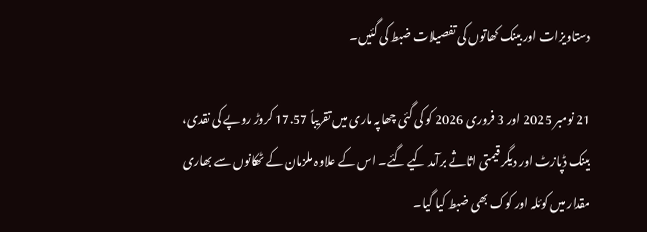دستاویزات اور بینک کھاتوں کی تفصیلات ضبط کی گئیں۔

21 نومبر 2025 اور 3 فروری 2026 کو کی گئی چھاپہ ماری میں تقریباً 17.57 کروڑ روپے کی نقدی، بینک ڈپازٹ اور دیگر قیمتی اثاثے برآمد کیے گئے۔ اس کے علاوہ ملزمان کے ٹھکانوں سے بھاری مقدار میں کوئلہ اور کوک بھی ضبط کیا گیا۔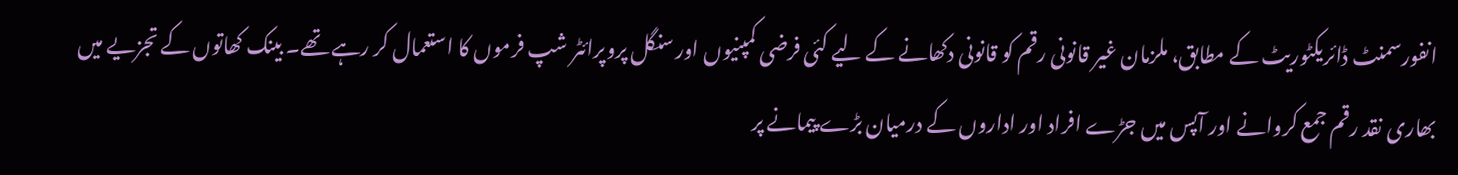انفورسمنٹ ڈائریکٹوریٹ کے مطابق، ملزمان غیر قانونی رقم کو قانونی دکھانے کے لیے کئی فرضی کمپنیوں اور سنگل پروپرائٹر شپ فرموں کا استعمال کر رہے تھے۔ بینک کھاتوں کے تجزیے میں بھاری نقد رقم جمع کروانے اور آپس میں جڑے افراد اور اداروں کے درمیان بڑے پیمانے پر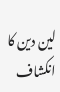لین دین کا انکشاف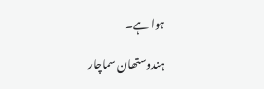ہوا ہے۔

ہندوستھان سماچار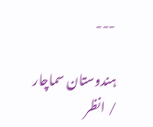---

ہندوستان سماچار / انظر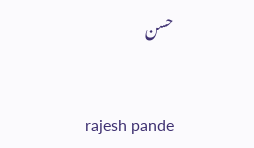حسن


 rajesh pande